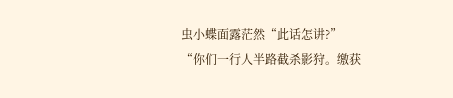虫小蝶面露茫然“此话怎讲?”
“你们一行人半路截杀影狩。缴获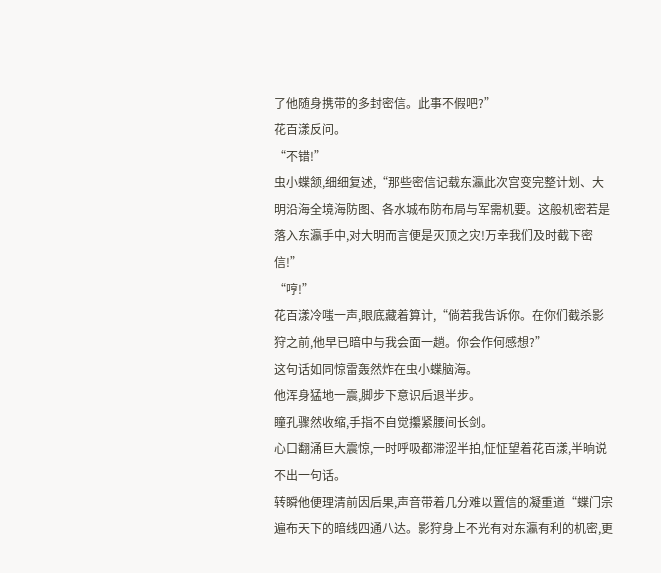了他随身携带的多封密信。此事不假吧?”
花百漾反问。
“不错!”
虫小蝶颔,细细复述,“那些密信记载东瀛此次宫变完整计划、大明沿海全境海防图、各水城布防布局与军需机要。这般机密若是落入东瀛手中,对大明而言便是灭顶之灾!万幸我们及时截下密信!”
“哼!”
花百漾冷嗤一声,眼底藏着算计,“倘若我告诉你。在你们截杀影狩之前,他早已暗中与我会面一趟。你会作何感想?”
这句话如同惊雷轰然炸在虫小蝶脑海。
他浑身猛地一震,脚步下意识后退半步。
瞳孔骤然收缩,手指不自觉攥紧腰间长剑。
心口翻涌巨大震惊,一时呼吸都滞涩半拍,怔怔望着花百漾,半晌说不出一句话。
转瞬他便理清前因后果,声音带着几分难以置信的凝重道“蝶门宗遍布天下的暗线四通八达。影狩身上不光有对东瀛有利的机密,更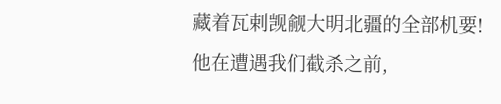藏着瓦剌觊觎大明北疆的全部机要!
他在遭遇我们截杀之前,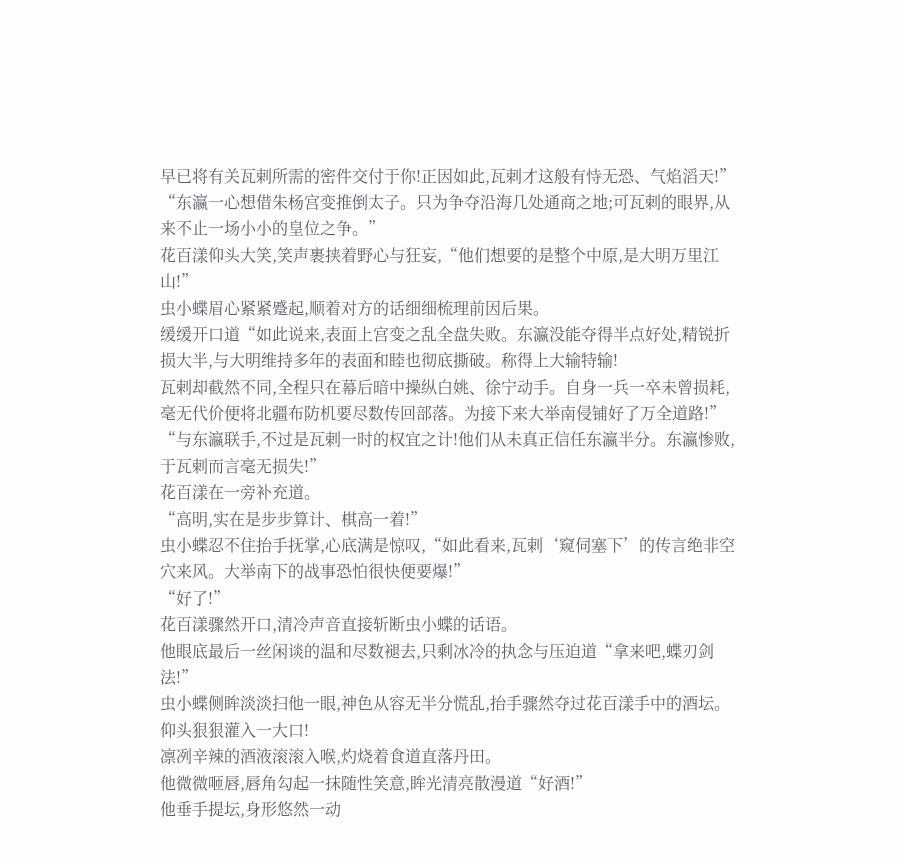早已将有关瓦剌所需的密件交付于你!正因如此,瓦剌才这般有恃无恐、气焰滔天!”
“东瀛一心想借朱杨宫变推倒太子。只为争夺沿海几处通商之地;可瓦剌的眼界,从来不止一场小小的皇位之争。”
花百漾仰头大笑,笑声裹挟着野心与狂妄,“他们想要的是整个中原,是大明万里江山!”
虫小蝶眉心紧紧蹙起,顺着对方的话细细梳理前因后果。
缓缓开口道“如此说来,表面上宫变之乱全盘失败。东瀛没能夺得半点好处,精锐折损大半,与大明维持多年的表面和睦也彻底撕破。称得上大输特输!
瓦剌却截然不同,全程只在幕后暗中操纵白姚、徐宁动手。自身一兵一卒未曾损耗,毫无代价便将北疆布防机要尽数传回部落。为接下来大举南侵铺好了万全道路!”
“与东瀛联手,不过是瓦剌一时的权宜之计!他们从未真正信任东瀛半分。东瀛惨败,于瓦剌而言毫无损失!”
花百漾在一旁补充道。
“高明,实在是步步算计、棋高一着!”
虫小蝶忍不住抬手抚掌,心底满是惊叹,“如此看来,瓦剌‘窥伺塞下’的传言绝非空穴来风。大举南下的战事恐怕很快便要爆!”
“好了!”
花百漾骤然开口,清冷声音直接斩断虫小蝶的话语。
他眼底最后一丝闲谈的温和尽数褪去,只剩冰冷的执念与压迫道“拿来吧,蝶刃剑法!”
虫小蝶侧眸淡淡扫他一眼,神色从容无半分慌乱,抬手骤然夺过花百漾手中的酒坛。
仰头狠狠灌入一大口!
凛冽辛辣的酒液滚滚入喉,灼烧着食道直落丹田。
他微微咂唇,唇角勾起一抹随性笑意,眸光清亮散漫道“好酒!”
他垂手提坛,身形悠然一动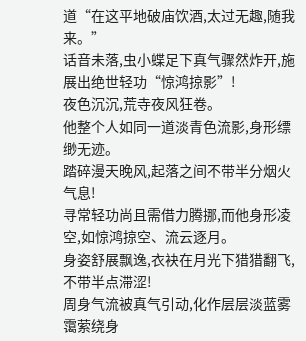道“在这平地破庙饮酒,太过无趣,随我来。”
话音未落,虫小蝶足下真气骤然炸开,施展出绝世轻功“惊鸿掠影”!
夜色沉沉,荒寺夜风狂卷。
他整个人如同一道淡青色流影,身形缥缈无迹。
踏碎漫天晚风,起落之间不带半分烟火气息!
寻常轻功尚且需借力腾挪,而他身形凌空,如惊鸿掠空、流云逐月。
身姿舒展飘逸,衣袂在月光下猎猎翻飞,不带半点滞涩!
周身气流被真气引动,化作层层淡蓝雾霭萦绕身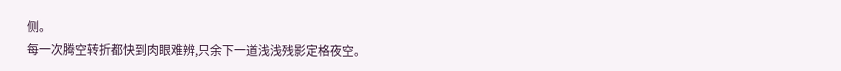侧。
每一次腾空转折都快到肉眼难辨,只余下一道浅浅残影定格夜空。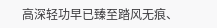高深轻功早已臻至踏风无痕、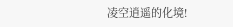凌空逍遥的化境!